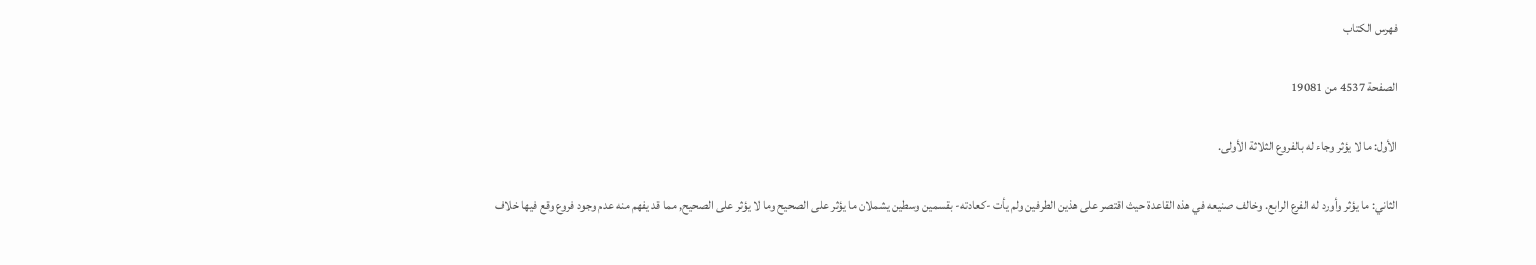فهرس الكتاب

الصفحة 4537 من 19081

الأول: ما لا يؤثر وجاء له بالفروع الثلاثة الأولى.

الثاني: ما يؤثر وأورد له الفرع الرابع. وخالف صنيعه في هذه القاعدة حيث اقتصر على هذين الطرفين ولم يأت -كعادته- بقسمين وسطين يشملان ما يؤثر على الصحيح وما لا يؤثر على الصحيح, مما قد يفهم منه عدم وجود فروع وقع فيها خلاف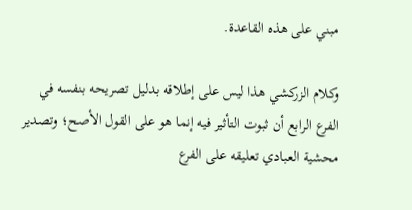مبني على هذه القاعدة.

وكلام الزركشي هذا ليس على إطلاقه بدليل تصريحه بنفسه في الفرع الرابع أن ثبوت التأثير فيه إنما هو على القول الأصح؛ وتصدير محشية العبادي تعليقه على الفرع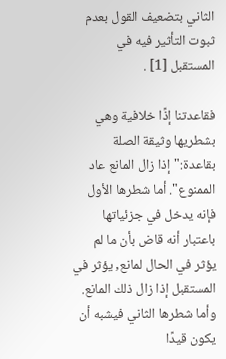الثاني بتضعيف القول بعدم ثبوت التأثير فيه في المستقبل [1] .

فقاعدتنا إذًا خلافية وهي بشطريها وثيقة الصلة بقاعدة:"إذا زال المانع عاد الممنوع". أما شطرها الأول فإنه يدخل في جزئياتها باعتبار أنه قاض بأن ما لم يؤثر في الحال لمانع, يؤثر في المستقبل إذا زال ذلك المانع. وأما شطرها الثاني فيشبه أن يكون قيدًا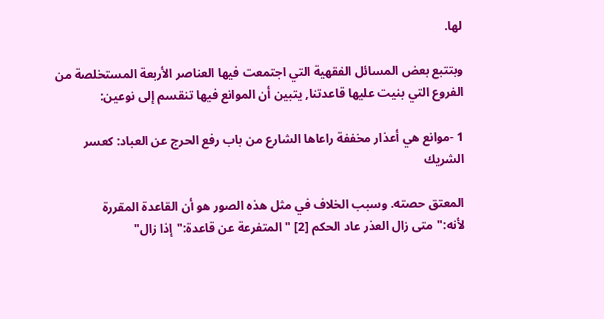لها.

وبتتبع بعض المسائل الفقهية التي اجتمعت فيها العناصر الأربعة المستخلصة من الفروع التي بنيت عليها قاعدتنا, يتبين أن الموانع فيها تنقسم إلى نوعين:

1 -موانع هي أعذار مخففة راعاها الشارع من باب رفع الحرج عن العباد: كعسر الشريك

المعتق حصته. وسبب الخلاف في مثل هذه الصور هو أن القاعدة المقررة لأنه:"متى زال العذر عاد الحكم [2] "المتفرعة عن قاعدة:"إذا زال"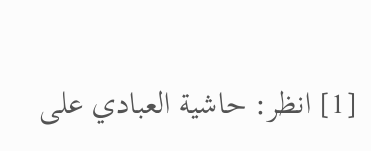[1] انظر: حاشية العبادي على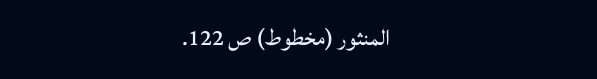المنثور (مخطوط) ص 122.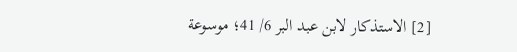[2] الاستذكار لابن عبد البر 6/ 41؛ موسوعة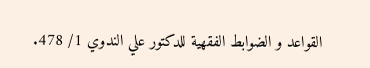القواعد و الضوابط الفقهية للدكتور علي الندوي 1/ 478.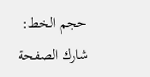حجم الخط:
شارك الصفحة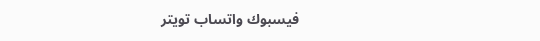فيسبوك واتساب تويتر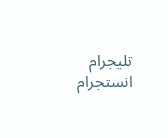تليجرام انستجرام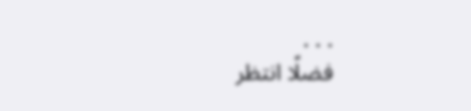. . .
فضلًا انتظر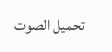تحميل الصوت